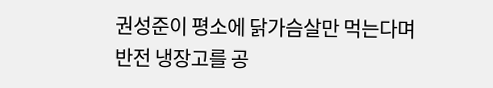권성준이 평소에 닭가슴살만 먹는다며 반전 냉장고를 공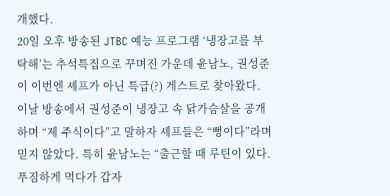개했다.
20일 오후 방송된 JTBC 예능 프로그램 ‘냉장고를 부탁해’는 추석특집으로 꾸며진 가운데 윤남노, 권성준이 이번엔 셰프가 아닌 특급(?) 게스트로 찾아왔다.
이날 방송에서 권성준이 냉장고 속 닭가슴살을 공개하며 “제 주식이다”고 말하자 셰프들은 “뻥이다”라며 믿지 않았다. 특히 윤남노는 “출근할 때 루틴이 있다. 푸짐하게 먹다가 갑자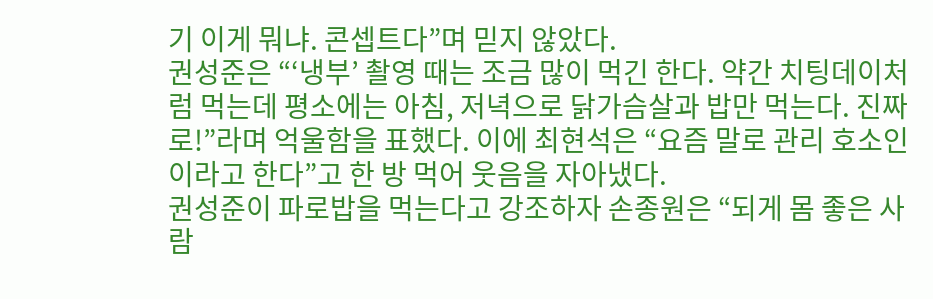기 이게 뭐냐. 콘셉트다”며 믿지 않았다.
권성준은 “‘냉부’ 촬영 때는 조금 많이 먹긴 한다. 약간 치팅데이처럼 먹는데 평소에는 아침, 저녁으로 닭가슴살과 밥만 먹는다. 진짜로!”라며 억울함을 표했다. 이에 최현석은 “요즘 말로 관리 호소인이라고 한다”고 한 방 먹어 웃음을 자아냈다.
권성준이 파로밥을 먹는다고 강조하자 손종원은 “되게 몸 좋은 사람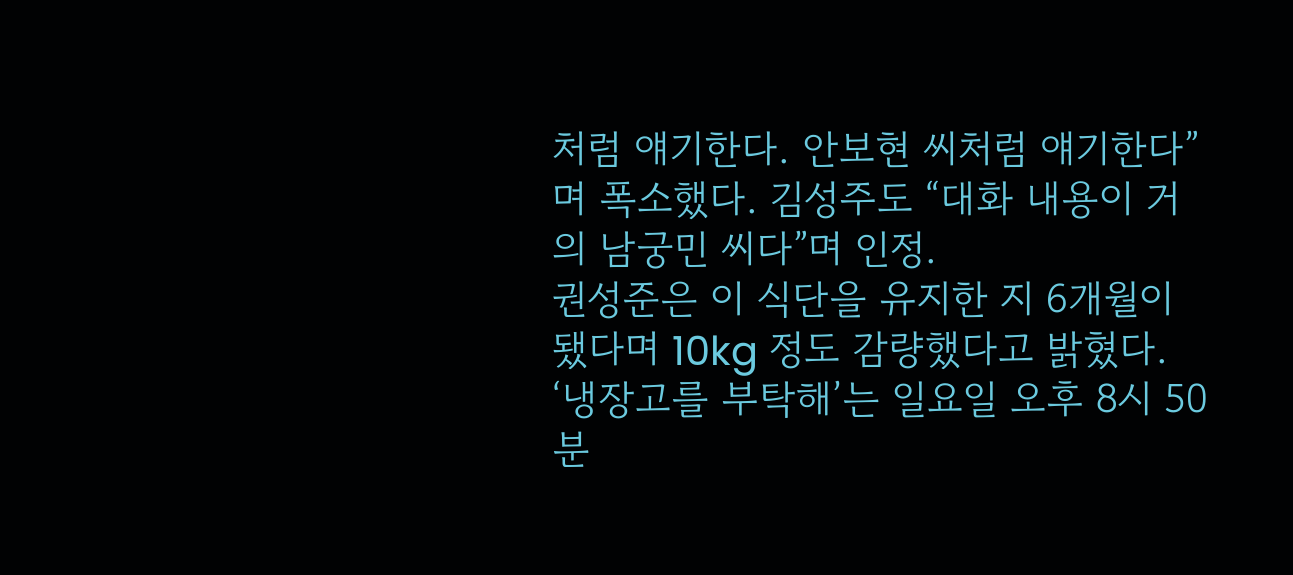처럼 얘기한다. 안보현 씨처럼 얘기한다”며 폭소했다. 김성주도 “대화 내용이 거의 남궁민 씨다”며 인정.
권성준은 이 식단을 유지한 지 6개월이 됐다며 10kg 정도 감량했다고 밝혔다.
‘냉장고를 부탁해’는 일요일 오후 8시 50분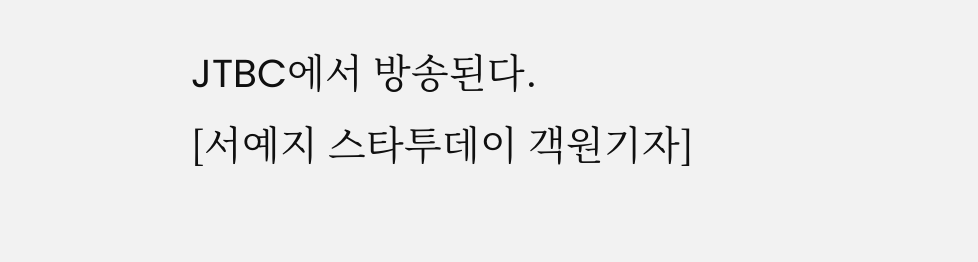JTBC에서 방송된다.
[서예지 스타투데이 객원기자]